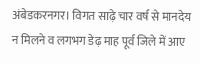अंबेडकरनगर। विगत साढ़े चार वर्ष से मानदेय न मिलने व लगभग डेढ़ माह पूर्व जिले में आए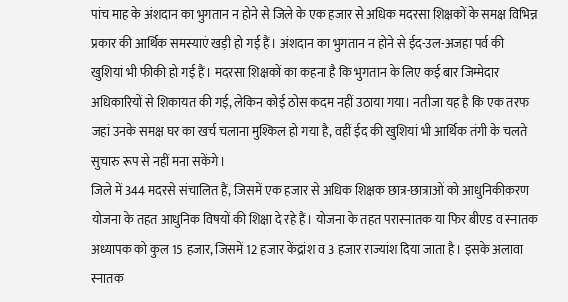पांच माह के अंशदान का भुगतान न होने से जिले के एक हजार से अधिक मदरसा शिक्षकों के समक्ष विभिन्न प्रकार की आर्थिक समस्याएं खड़ी हो गई हैं। अंशदान का भुगतान न होने से ईद-उल-अजहा पर्व की खुशियां भी फीकी हो गई हैं। मदरसा शिक्षकों का कहना है कि भुगतान के लिए कई बार जिम्मेदार अधिकारियों से शिकायत की गई, लेकिन कोई ठोस कदम नहीं उठाया गया। नतीजा यह है कि एक तरफ जहां उनके समक्ष घर का खर्च चलाना मुश्किल हो गया है, वहीं ईद की खुशियां भी आर्थिक तंगी के चलते सुचारु रूप से नहीं मना सकेंगे।
जिले में 344 मदरसे संचालित हैं, जिसमें एक हजार से अधिक शिक्षक छात्र-छात्राओं को आधुनिकीकरण योजना के तहत आधुनिक विषयों की शिक्षा दे रहे हैं। योजना के तहत परास्नातक या फिर बीएड व स्नातक अध्यापक को कुल 15 हजार, जिसमें 12 हजार केंद्रांश व 3 हजार राज्यांश दिया जाता है। इसके अलावा स्नातक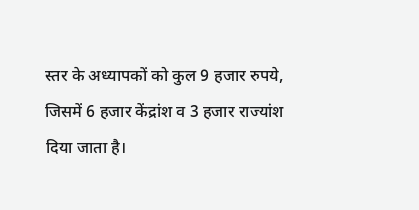स्तर के अध्यापकों को कुल 9 हजार रुपये, जिसमें 6 हजार केंद्रांश व 3 हजार राज्यांश दिया जाता है।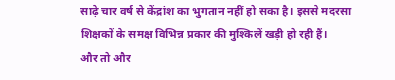साढ़े चार वर्ष से केंद्रांश का भुगतान नहीं हो सका है। इससे मदरसा शिक्षकों के समक्ष विभिन्न प्रकार की मुश्किलें खड़ी हो रही हैं।
और तो और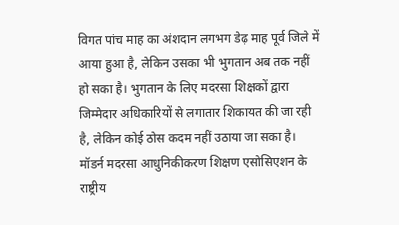विगत पांच माह का अंशदान लगभग डेढ़ माह पूर्व जिले में आया हुआ है, लेकिन उसका भी भुगतान अब तक नहीं हो सका है। भुगतान के लिए मदरसा शिक्षकों द्वारा जिम्मेदार अधिकारियों से लगातार शिकायत की जा रही है, लेकिन कोई ठोस कदम नहीं उठाया जा सका है।
मॉडर्न मदरसा आधुनिकीकरण शिक्षण एसोसिएशन के राष्ट्रीय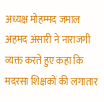अध्यक्ष मोहम्मद जमाल अहमद अंसारी ने नाराजगी व्यक्त करते हुए कहा कि मदरसा शिक्षकों की लगातार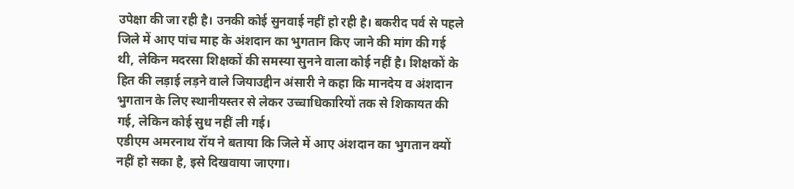उपेक्षा की जा रही है। उनकी कोई सुनवाई नहीं हो रही है। बकरीद पर्व से पहले जिले में आए पांच माह के अंशदान का भुगतान किए जाने की मांग की गई थी, लेकिन मदरसा शिक्षकों की समस्या सुनने वाला कोई नहीं है। शिक्षकों के हित की लड़ाई लड़ने वाले जियाउद्दीन अंसारी ने कहा कि मानदेय व अंशदान भुगतान के लिए स्थानीयस्तर से लेकर उच्चाधिकारियों तक से शिकायत की गई, लेकिन कोई सुध नहीं ली गई।
एडीएम अमरनाथ रॉय ने बताया कि जिले में आए अंशदान का भुगतान क्यों नहीं हो सका है, इसे दिखवाया जाएगा।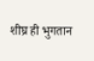शीघ्र ही भुगतान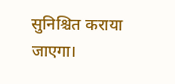सुनिश्चित कराया जाएगा।